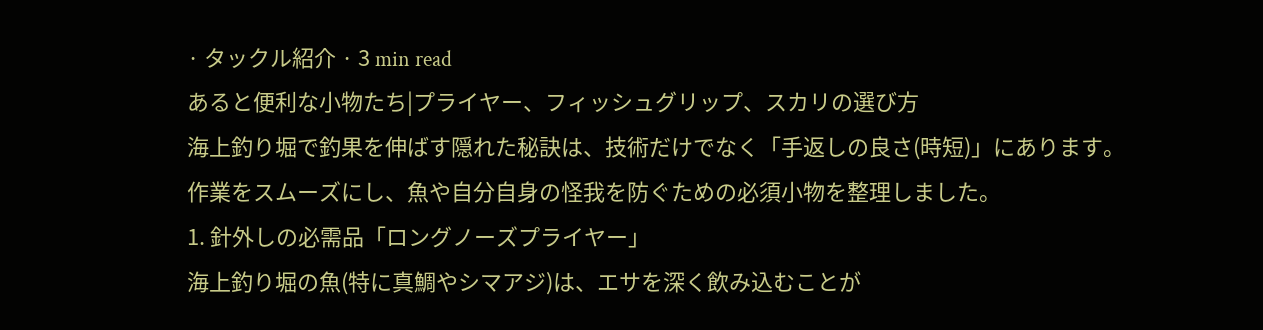· タックル紹介 · 3 min read
あると便利な小物たち|プライヤー、フィッシュグリップ、スカリの選び方
海上釣り堀で釣果を伸ばす隠れた秘訣は、技術だけでなく「手返しの良さ(時短)」にあります。
作業をスムーズにし、魚や自分自身の怪我を防ぐための必須小物を整理しました。
1. 針外しの必需品「ロングノーズプライヤー」
海上釣り堀の魚(特に真鯛やシマアジ)は、エサを深く飲み込むことが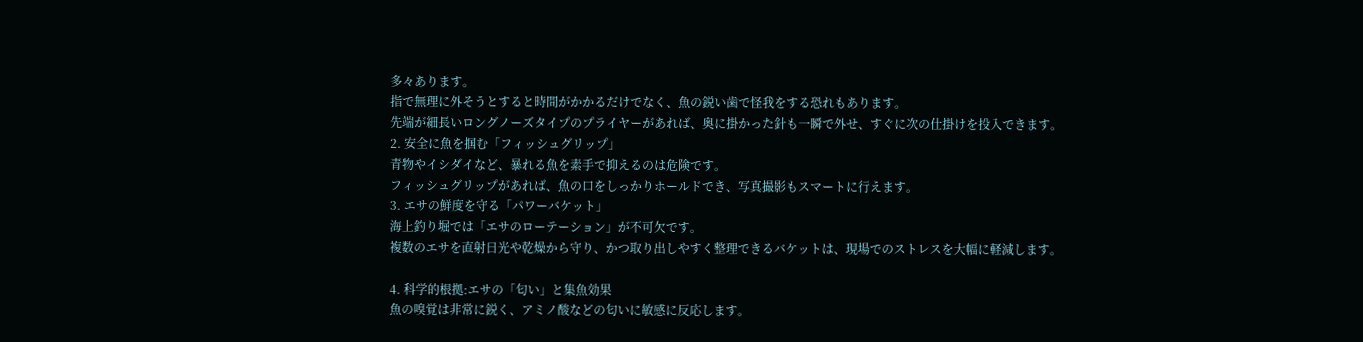多々あります。
指で無理に外そうとすると時間がかかるだけでなく、魚の鋭い歯で怪我をする恐れもあります。
先端が細長いロングノーズタイプのプライヤーがあれば、奥に掛かった針も一瞬で外せ、すぐに次の仕掛けを投入できます。
2. 安全に魚を掴む「フィッシュグリップ」
青物やイシダイなど、暴れる魚を素手で抑えるのは危険です。
フィッシュグリップがあれば、魚の口をしっかりホールドでき、写真撮影もスマートに行えます。
3. エサの鮮度を守る「パワーバケット」
海上釣り堀では「エサのローテーション」が不可欠です。
複数のエサを直射日光や乾燥から守り、かつ取り出しやすく整理できるバケットは、現場でのストレスを大幅に軽減します。

4. 科学的根拠:エサの「匂い」と集魚効果
魚の嗅覚は非常に鋭く、アミノ酸などの匂いに敏感に反応します。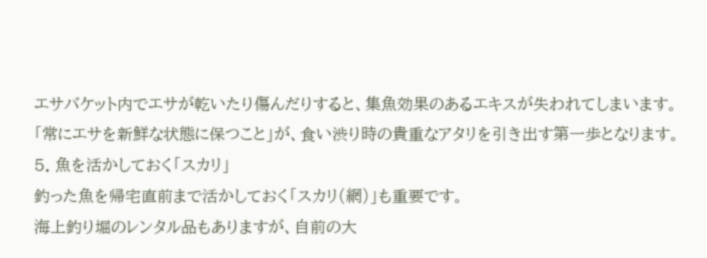エサバケット内でエサが乾いたり傷んだりすると、集魚効果のあるエキスが失われてしまいます。
「常にエサを新鮮な状態に保つこと」が、食い渋り時の貴重なアタリを引き出す第一歩となります。
5. 魚を活かしておく「スカリ」
釣った魚を帰宅直前まで活かしておく「スカリ(網)」も重要です。
海上釣り堀のレンタル品もありますが、自前の大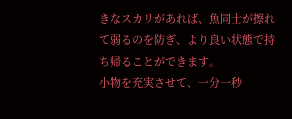きなスカリがあれば、魚同士が擦れて弱るのを防ぎ、より良い状態で持ち帰ることができます。
小物を充実させて、一分一秒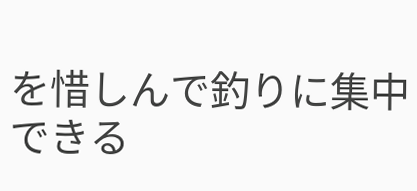を惜しんで釣りに集中できる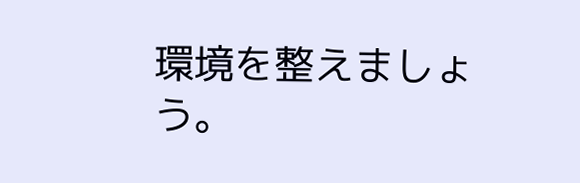環境を整えましょう。